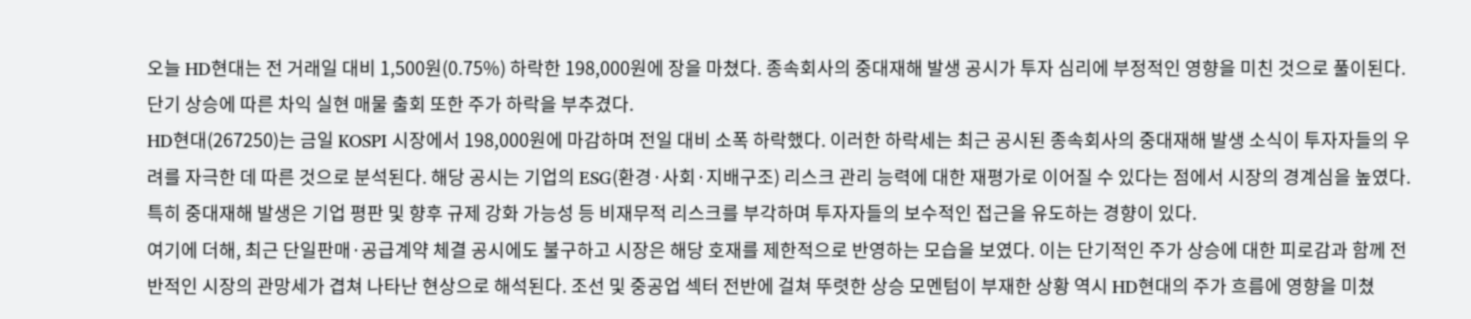오늘 HD현대는 전 거래일 대비 1,500원(0.75%) 하락한 198,000원에 장을 마쳤다. 종속회사의 중대재해 발생 공시가 투자 심리에 부정적인 영향을 미친 것으로 풀이된다. 단기 상승에 따른 차익 실현 매물 출회 또한 주가 하락을 부추겼다.
HD현대(267250)는 금일 KOSPI 시장에서 198,000원에 마감하며 전일 대비 소폭 하락했다. 이러한 하락세는 최근 공시된 종속회사의 중대재해 발생 소식이 투자자들의 우려를 자극한 데 따른 것으로 분석된다. 해당 공시는 기업의 ESG(환경·사회·지배구조) 리스크 관리 능력에 대한 재평가로 이어질 수 있다는 점에서 시장의 경계심을 높였다. 특히 중대재해 발생은 기업 평판 및 향후 규제 강화 가능성 등 비재무적 리스크를 부각하며 투자자들의 보수적인 접근을 유도하는 경향이 있다.
여기에 더해, 최근 단일판매·공급계약 체결 공시에도 불구하고 시장은 해당 호재를 제한적으로 반영하는 모습을 보였다. 이는 단기적인 주가 상승에 대한 피로감과 함께 전반적인 시장의 관망세가 겹쳐 나타난 현상으로 해석된다. 조선 및 중공업 섹터 전반에 걸쳐 뚜렷한 상승 모멘텀이 부재한 상황 역시 HD현대의 주가 흐름에 영향을 미쳤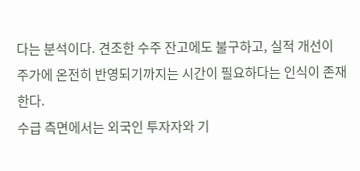다는 분석이다. 견조한 수주 잔고에도 불구하고, 실적 개선이 주가에 온전히 반영되기까지는 시간이 필요하다는 인식이 존재한다.
수급 측면에서는 외국인 투자자와 기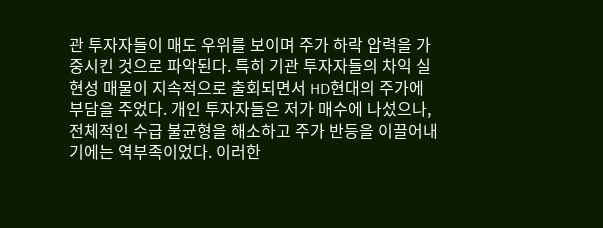관 투자자들이 매도 우위를 보이며 주가 하락 압력을 가중시킨 것으로 파악된다. 특히 기관 투자자들의 차익 실현성 매물이 지속적으로 출회되면서 HD현대의 주가에 부담을 주었다. 개인 투자자들은 저가 매수에 나섰으나, 전체적인 수급 불균형을 해소하고 주가 반등을 이끌어내기에는 역부족이었다. 이러한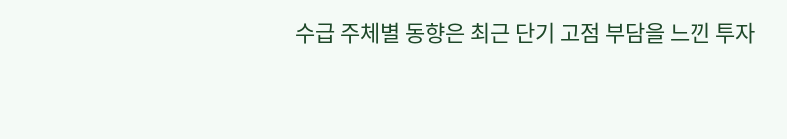수급 주체별 동향은 최근 단기 고점 부담을 느낀 투자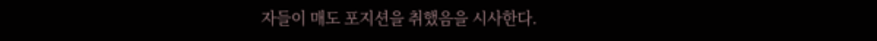자들이 매도 포지션을 취했음을 시사한다.